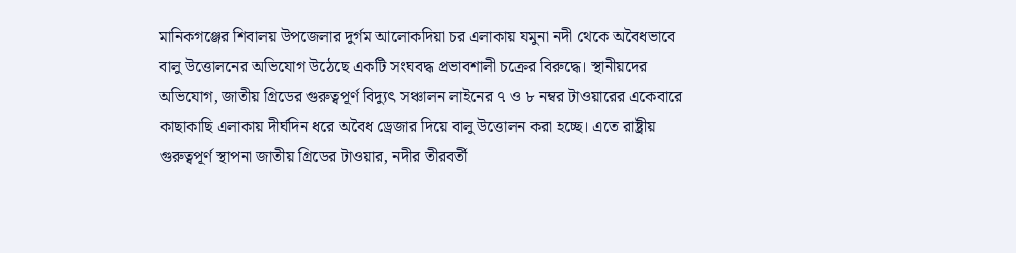মানিকগঞ্জের শিবালয় উপজেলার দুর্গম আলোকদিয়া চর এলাকায় যমুনা নদী থেকে অবৈধভাবে বালু উত্তোলনের অভিযোগ উঠেছে একটি সংঘবদ্ধ প্রভাবশালী চক্রের বিরুদ্ধে। স্থানীয়দের অভিযোগ, জাতীয় গ্রিডের গুরুত্বপূর্ণ বিদ্যুৎ সঞ্চালন লাইনের ৭ ও ৮ নম্বর টাওয়ারের একেবারে কাছাকাছি এলাকায় দীর্ঘদিন ধরে অবৈধ ড্রেজার দিয়ে বালু উত্তোলন করা হচ্ছে। এতে রাষ্ট্রীয় গুরুত্বপূর্ণ স্থাপনা জাতীয় গ্রিডের টাওয়ার, নদীর তীরবর্তী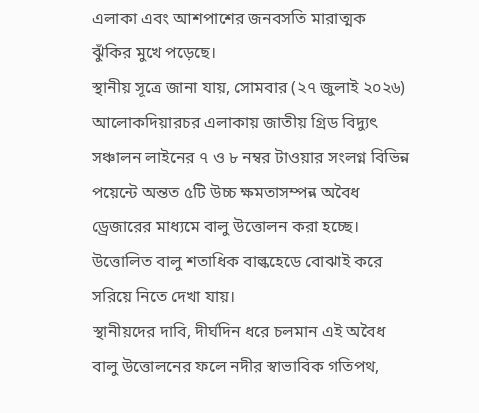এলাকা এবং আশপাশের জনবসতি মারাত্মক ঝুঁকির মুখে পড়েছে।
স্থানীয় সূত্রে জানা যায়, সোমবার (২৭ জুলাই ২০২৬) আলোকদিয়ারচর এলাকায় জাতীয় গ্রিড বিদ্যুৎ সঞ্চালন লাইনের ৭ ও ৮ নম্বর টাওয়ার সংলগ্ন বিভিন্ন পয়েন্টে অন্তত ৫টি উচ্চ ক্ষমতাসম্পন্ন অবৈধ ড্রেজারের মাধ্যমে বালু উত্তোলন করা হচ্ছে। উত্তোলিত বালু শতাধিক বাল্কহেডে বোঝাই করে সরিয়ে নিতে দেখা যায়।
স্থানীয়দের দাবি, দীর্ঘদিন ধরে চলমান এই অবৈধ বালু উত্তোলনের ফলে নদীর স্বাভাবিক গতিপথ,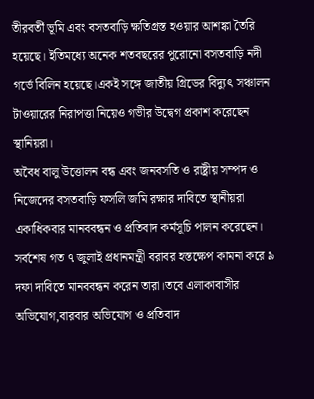তীরবর্তী ভূমি এবং বসতবাড়ি ক্ষতিগ্রস্ত হওয়ার আশঙ্কা তৈরি হয়েছে। ইতিমধ্যে অনেক শতবছরের পুরোনো বসতবাড়ি নদী গর্ভে বিলিন হয়েছে।একই সঙ্গে জাতীয় গ্রিডের বিদ্যুৎ সঞ্চালন টাওয়ারের নিরাপত্তা নিয়েও গভীর উদ্বেগ প্রকাশ করেছেন স্থানিয়রা।
অবৈধ বালু উত্তোলন বন্ধ এবং জনবসতি ও রাষ্ট্রীয় সম্পদ ও নিজেদের বসতবাড়ি ফসলি জমি রক্ষার দাবিতে স্থানীয়রা একাধিকবার মানববন্ধন ও প্রতিবাদ কর্মসূচি পালন করেছেন। সর্বশেষ গত ৭ জুলাই প্রধানমন্ত্রী বরাবর হস্তক্ষেপ কামনা করে ৯ দফা দাবিতে মানববন্ধন করেন তারা।তবে এলাকাবাসীর অভিযোগ,বারবার অভিযোগ ও প্রতিবাদ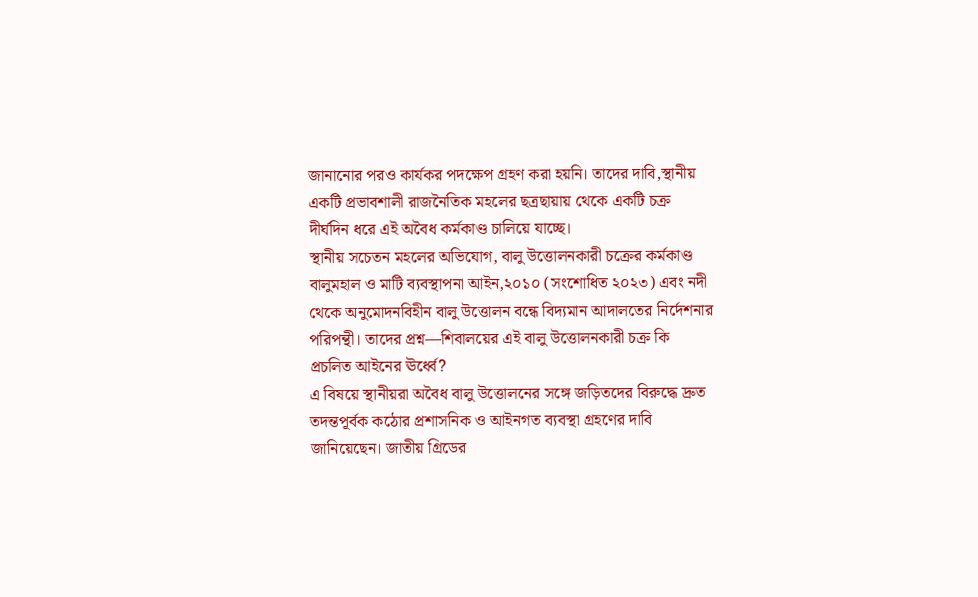জানানোর পরও কার্যকর পদক্ষেপ গ্রহণ করা হয়নি। তাদের দাবি,স্থানীয় একটি প্রভাবশালী রাজনৈতিক মহলের ছত্রছায়ায় থেকে একটি চক্র দীর্ঘদিন ধরে এই অবৈধ কর্মকাণ্ড চালিয়ে যাচ্ছে।
স্থানীয় সচেতন মহলের অভিযোগ, বালু উত্তোলনকারী চক্রের কর্মকাণ্ড বালুমহাল ও মাটি ব্যবস্থাপনা আইন,২০১০ (সংশোধিত ২০২৩) এবং নদী থেকে অনুমোদনবিহীন বালু উত্তোলন বন্ধে বিদ্যমান আদালতের নির্দেশনার পরিপন্থী। তাদের প্রশ্ন—শিবালয়ের এই বালু উত্তোলনকারী চক্র কি প্রচলিত আইনের ঊর্ধ্বে?
এ বিষয়ে স্থানীয়রা অবৈধ বালু উত্তোলনের সঙ্গে জড়িতদের বিরুদ্ধে দ্রুত তদন্তপূর্বক কঠোর প্রশাসনিক ও আইনগত ব্যবস্থা গ্রহণের দাবি জানিয়েছেন। জাতীয় গ্রিডের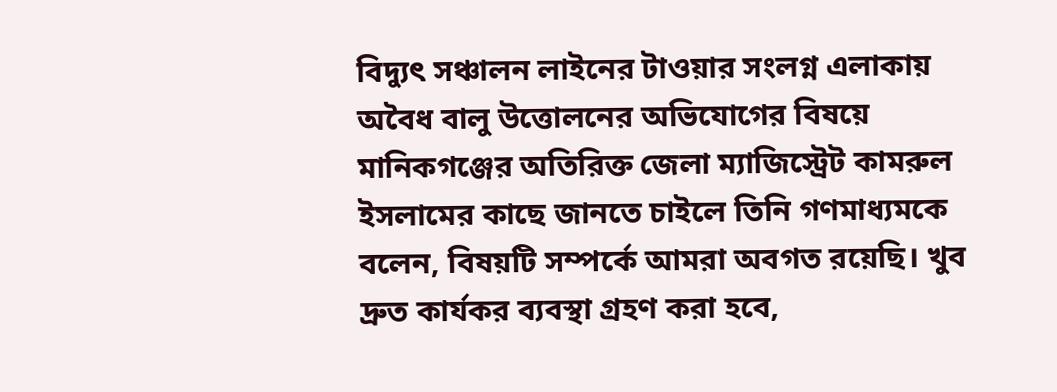বিদ্যুৎ সঞ্চালন লাইনের টাওয়ার সংলগ্ন এলাকায় অবৈধ বালু উত্তোলনের অভিযোগের বিষয়ে মানিকগঞ্জের অতিরিক্ত জেলা ম্যাজিস্ট্রেট কামরুল ইসলামের কাছে জানতে চাইলে তিনি গণমাধ্যমকে বলেন, বিষয়টি সম্পর্কে আমরা অবগত রয়েছি। খুব দ্রুত কার্যকর ব্যবস্থা গ্রহণ করা হবে,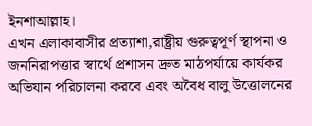ইনশাআল্লাহ।
এখন এলাকাবাসীর প্রত্যাশা,রাষ্ট্রীয় গুরুত্বপূর্ণ স্থাপনা ও জননিরাপত্তার স্বার্থে প্রশাসন দ্রুত মাঠপর্যায়ে কার্যকর অভিযান পরিচালনা করবে এবং অবৈধ বালু উত্তোলনের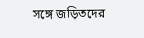সঙ্গে জড়িতদের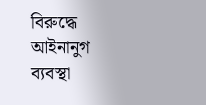বিরুদ্ধে আইনানুগ ব্যবস্থা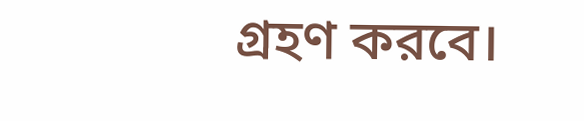গ্রহণ করবে।